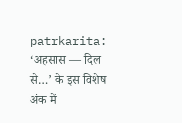patrkarita: ‘अहसास — दिल से…’ के इस विशेष अंक में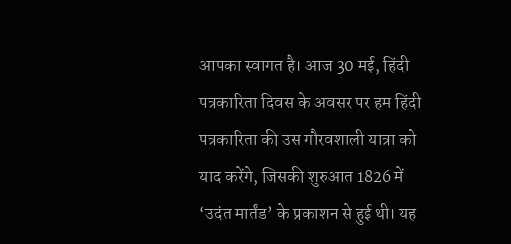आपका स्वागत है। आज 30 मई, हिंदी पत्रकारिता दिवस के अवसर पर हम हिंदी पत्रकारिता की उस गौरवशाली यात्रा को याद करेंगे, जिसकी शुरुआत 1826 में ‘उदंत मार्तंड’ के प्रकाशन से हुई थी। यह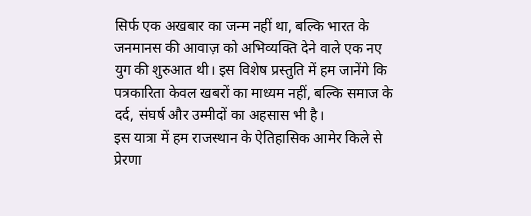सिर्फ एक अखबार का जन्म नहीं था, बल्कि भारत के जनमानस की आवाज़ को अभिव्यक्ति देने वाले एक नए युग की शुरुआत थी। इस विशेष प्रस्तुति में हम जानेंगे कि पत्रकारिता केवल खबरों का माध्यम नहीं, बल्कि समाज के दर्द, संघर्ष और उम्मीदों का अहसास भी है।
इस यात्रा में हम राजस्थान के ऐतिहासिक आमेर किले से प्रेरणा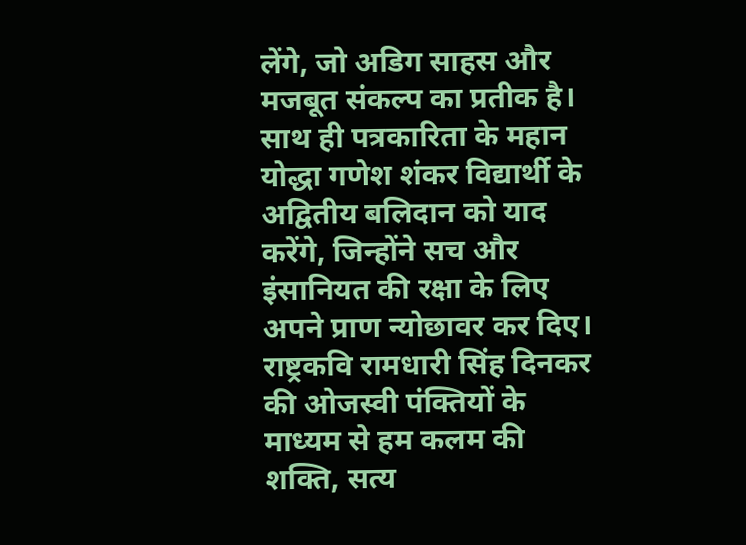लेंगे, जो अडिग साहस और मजबूत संकल्प का प्रतीक है। साथ ही पत्रकारिता के महान योद्धा गणेश शंकर विद्यार्थी के अद्वितीय बलिदान को याद करेंगे, जिन्होंने सच और इंसानियत की रक्षा के लिए अपने प्राण न्योछावर कर दिए। राष्ट्रकवि रामधारी सिंह दिनकर की ओजस्वी पंक्तियों के माध्यम से हम कलम की शक्ति, सत्य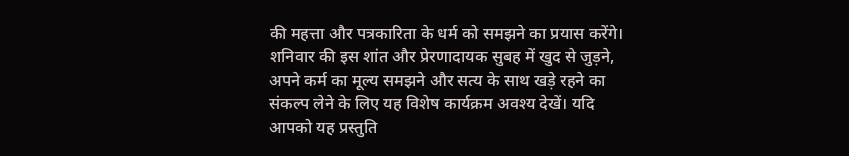की महत्ता और पत्रकारिता के धर्म को समझने का प्रयास करेंगे।
शनिवार की इस शांत और प्रेरणादायक सुबह में खुद से जुड़ने, अपने कर्म का मूल्य समझने और सत्य के साथ खड़े रहने का संकल्प लेने के लिए यह विशेष कार्यक्रम अवश्य देखें। यदि आपको यह प्रस्तुति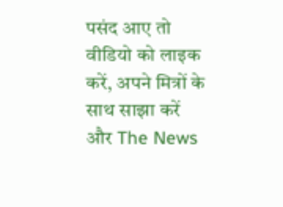पसंद आए तो वीडियो को लाइक करें, अपने मित्रों के साथ साझा करें और The News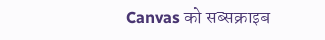Canvas को सब्सक्राइब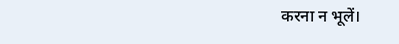करना न भूलें।